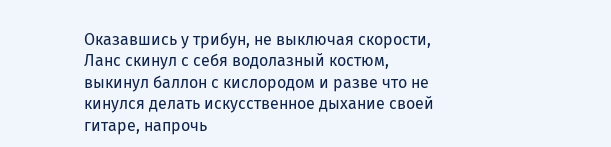Оказавшись у трибун, не выключая скорости, Ланс скинул с себя водолазный костюм, выкинул баллон с кислородом и разве что не кинулся делать искусственное дыхание своей гитаре, напрочь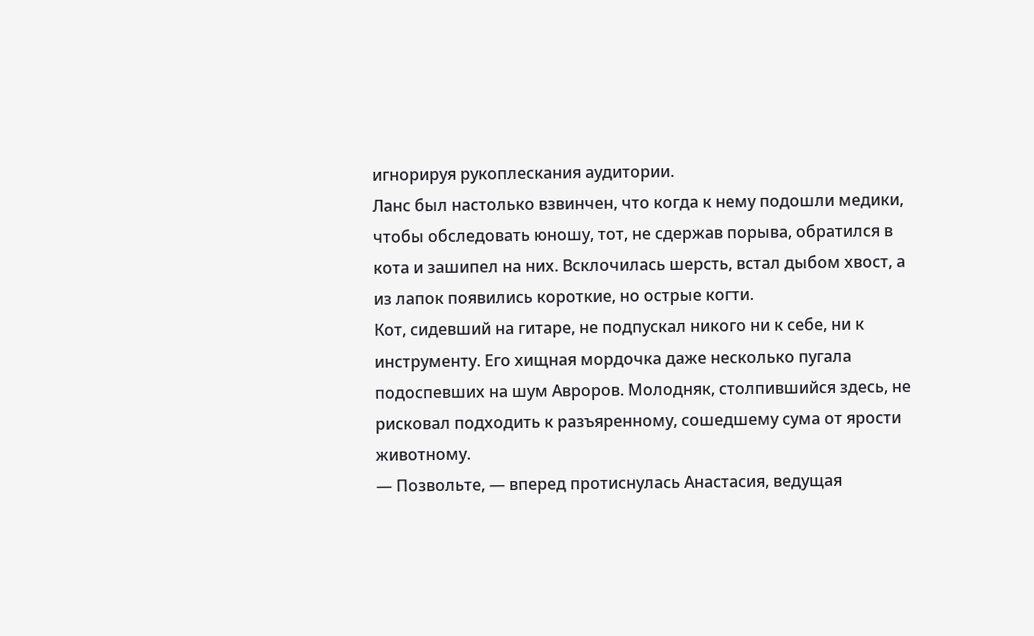игнорируя рукоплескания аудитории.
Ланс был настолько взвинчен, что когда к нему подошли медики, чтобы обследовать юношу, тот, не сдержав порыва, обратился в кота и зашипел на них. Всклочилась шерсть, встал дыбом хвост, а из лапок появились короткие, но острые когти.
Кот, сидевший на гитаре, не подпускал никого ни к себе, ни к инструменту. Его хищная мордочка даже несколько пугала подоспевших на шум Авроров. Молодняк, столпившийся здесь, не рисковал подходить к разъяренному, сошедшему сума от ярости животному.
— Позвольте, — вперед протиснулась Анастасия, ведущая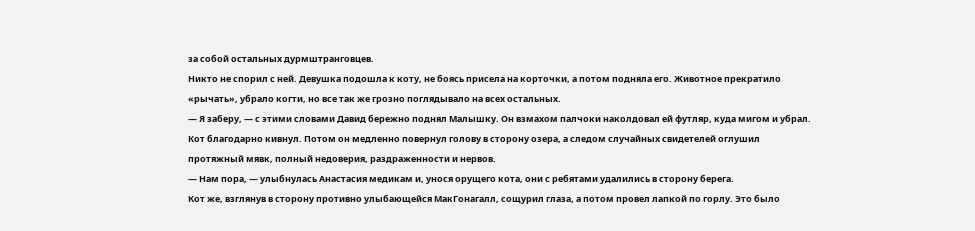за собой остальных дурмштранговцев.
Никто не спорил с ней. Девушка подошла к коту, не боясь присела на корточки, а потом подняла его. Животное прекратило «рычать», убрало когти, но все так же грозно поглядывало на всех остальных.
— Я заберу, — с этими словами Давид бережно поднял Малышку. Он взмахом палчоки наколдовал ей футляр, куда мигом и убрал.
Кот благодарно кивнул. Потом он медленно повернул голову в сторону озера, а следом случайных свидетелей оглушил протяжный мявк, полный недоверия, раздраженности и нервов.
— Нам пора, — улыбнулась Анастасия медикам и, унося орущего кота, они с ребятами удалились в сторону берега.
Кот же, взглянув в сторону противно улыбающейся МакГонагалл, сощурил глаза, а потом провел лапкой по горлу. Это было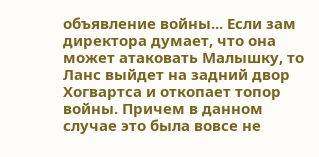объявление войны... Если зам директора думает, что она может атаковать Малышку, то Ланс выйдет на задний двор Хогвартса и откопает топор войны. Причем в данном случае это была вовсе не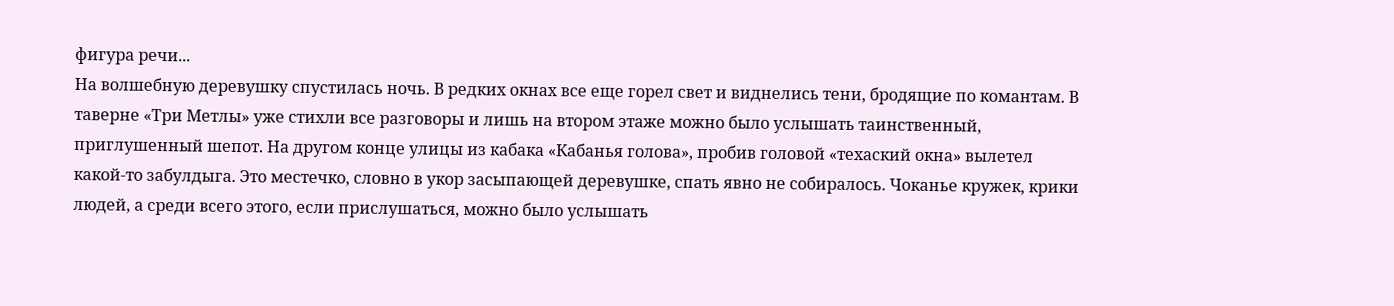фигура речи...
На волшебную деревушку спустилась ночь. В редких окнах все еще горел свет и виднелись тени, бродящие по комантам. В таверне «Три Метлы» уже стихли все разговоры и лишь на втором этаже можно было услышать таинственный, приглушенный шепот. На другом конце улицы из кабака «Кабанья голова», пробив головой «техаский окна» вылетел какой-то забулдыга. Это местечко, словно в укор засыпающей деревушке, спать явно не собиралось. Чоканье кружек, крики людей, а среди всего этого, если прислушаться, можно было услышать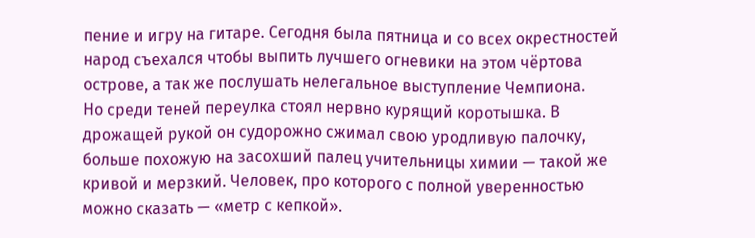пение и игру на гитаре. Сегодня была пятница и со всех окрестностей народ съехался чтобы выпить лучшего огневики на этом чёртова острове, а так же послушать нелегальное выступление Чемпиона.
Но среди теней переулка стоял нервно курящий коротышка. В дрожащей рукой он судорожно сжимал свою уродливую палочку, больше похожую на засохший палец учительницы химии — такой же кривой и мерзкий. Человек, про которого с полной уверенностью можно сказать — «метр с кепкой».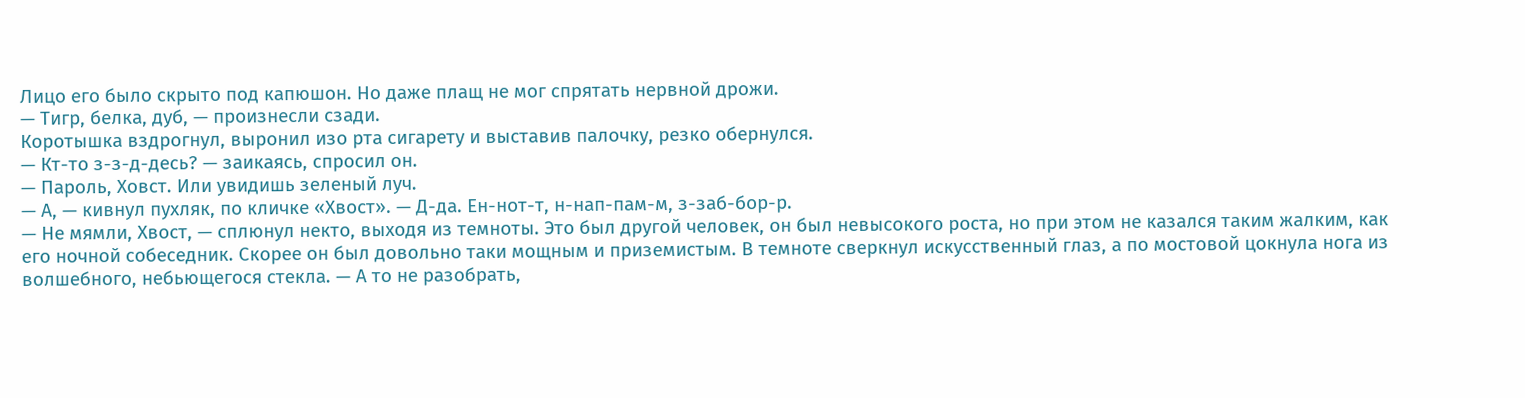Лицо его было скрыто под капюшон. Но даже плащ не мог спрятать нервной дрожи.
— Тигр, белка, дуб, — произнесли сзади.
Коротышка вздрогнул, выронил изо рта сигарету и выставив палочку, резко обернулся.
— Кт-то з-з-д-десь? — заикаясь, спросил он.
— Пароль, Ховст. Или увидишь зеленый луч.
— А, — кивнул пухляк, по кличке «Хвост». — Д-да. Ен-нот-т, н-нап-пам-м, з-заб-бор-р.
— Не мямли, Хвост, — сплюнул некто, выходя из темноты. Это был другой человек, он был невысокого роста, но при этом не казался таким жалким, как его ночной собеседник. Скорее он был довольно таки мощным и приземистым. В темноте сверкнул искусственный глаз, а по мостовой цокнула нога из волшебного, небьющегося стекла. — А то не разобрать,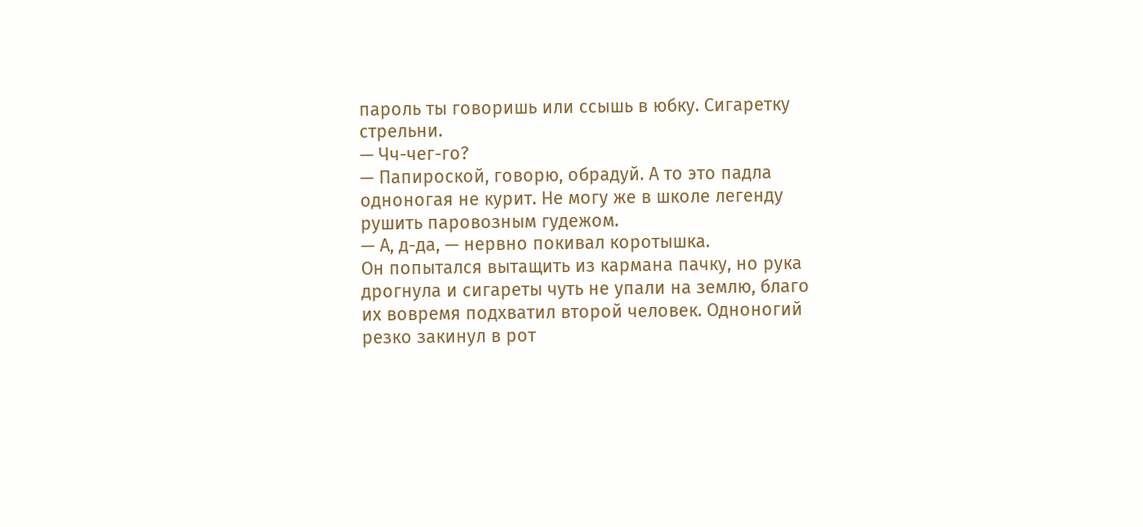пароль ты говоришь или ссышь в юбку. Сигаретку стрельни.
— Чч-чег-го?
— Папироской, говорю, обрадуй. А то это падла одноногая не курит. Не могу же в школе легенду рушить паровозным гудежом.
— А, д-да, — нервно покивал коротышка.
Он попытался вытащить из кармана пачку, но рука дрогнула и сигареты чуть не упали на землю, благо их вовремя подхватил второй человек. Одноногий резко закинул в рот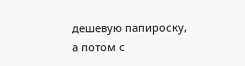дешевую папироску, а потом с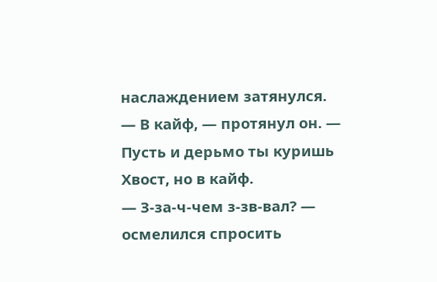наслаждением затянулся.
— В кайф, — протянул он. — Пусть и дерьмо ты куришь Хвост, но в кайф.
— З-за-ч-чем з-зв-вал? — осмелился спросить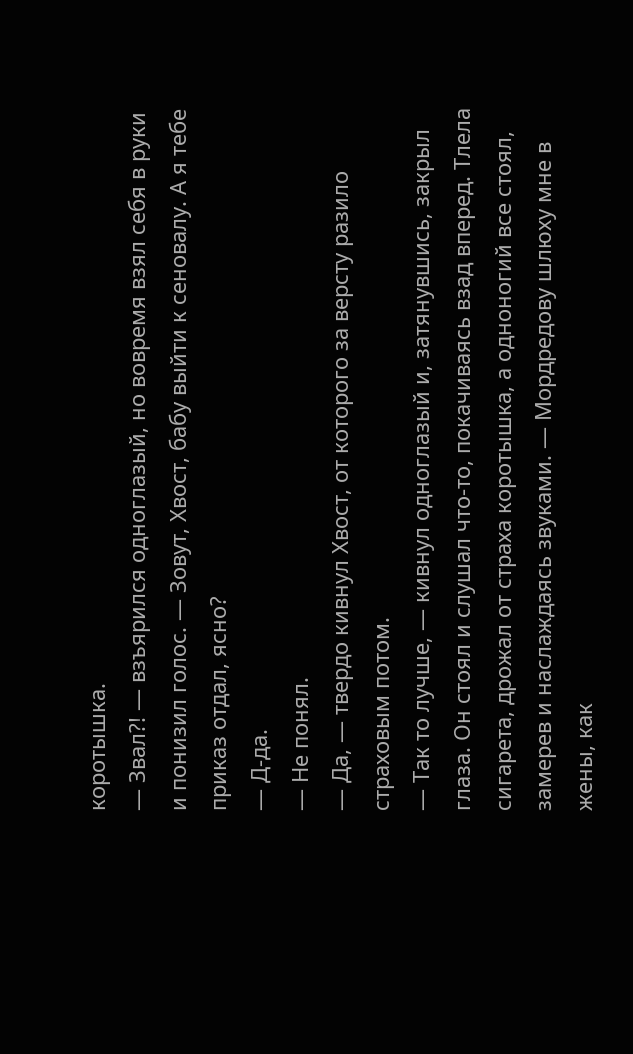коротышка.
— Звал?! — взъярился одноглазый, но вовремя взял себя в руки и понизил голос. — Зовут, Хвост, бабу выйти к сеновалу. А я тебе приказ отдал, ясно?
— Д-да.
— Не понял.
— Да, — твердо кивнул Хвост, от которого за версту разило страховым потом.
— Так то лучше, — кивнул одноглазый и, затянувшись, закрыл глаза. Он стоял и слушал что-то, покачиваясь взад вперед. Тлела сигарета, дрожал от страха коротышка, а одноногий все стоял, замерев и наслаждаясь звуками. — Мордредову шлюху мне в жены, как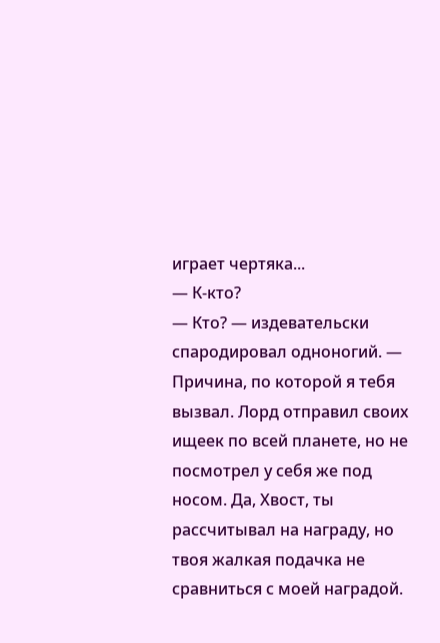играет чертяка...
— К-кто?
— Кто? — издевательски спародировал одноногий. — Причина, по которой я тебя вызвал. Лорд отправил своих ищеек по всей планете, но не посмотрел у себя же под носом. Да, Хвост, ты рассчитывал на награду, но твоя жалкая подачка не сравниться с моей наградой.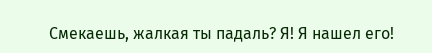Смекаешь, жалкая ты падаль? Я! Я нашел его!